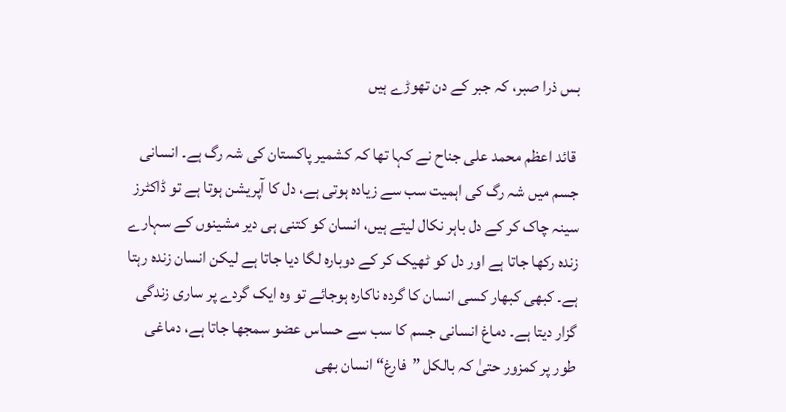بس ذرا صبر، کہ جبر کے دن تھوڑے ہیں

 قائد اعظم محمد علی جناح نے کہا تھا کہ کشمیر پاکستان کی شہ رگ ہے۔ انسانی جسم میں شہ رگ کی اہمیت سب سے زیادہ ہوتی ہے، دل کا آپریشن ہوتا ہے تو ڈاکٹرز سینہ چاک کر کے دل باہر نکال لیتے ہیں، انسان کو کتنی ہی دیر مشینوں کے سہارے زندہ رکھا جاتا ہے اور دل کو ٹھیک کر کے دوبارہ لگا دیا جاتا ہے لیکن انسان زندہ رہتا ہے۔ کبھی کبھار کسی انسان کا گردہ ناکارہ ہوجائے تو وہ ایک گردے پر ساری زندگی گزار دیتا ہے۔ دماغ انسانی جسم کا سب سے حساس عضو سمجھا جاتا ہے، دماغی طور پر کمزور حتیٰ کہ بالکل ”فارغ“ انسان بھی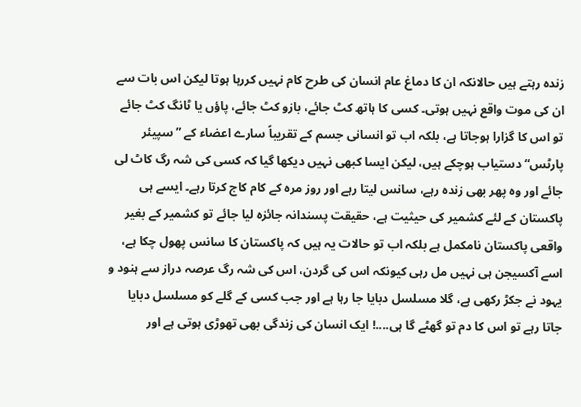زندہ رہتے ہیں حالانکہ ان کا دماغ عام انسان کی طرح کام نہیں کررہا ہوتا لیکن اس بات سے ان کی موت واقع نہیں ہوتی۔ کسی کا ہاتھ کٹ جائے، بازو کٹ جائے، پاؤں یا ٹانگ کٹ جائے تو اس کا گزارا ہوجاتا ہے، بلکہ اب تو انسانی جسم کے تقریباً سارے اعضاء کے ”سپیئر پارٹس“ دستیاب ہوچکے ہیں، لیکن ایسا کبھی نہیں دیکھا گیا کہ کسی کی شہ رگ کاٹ لی جائے اور وہ پھر بھی زندہ رہے، سانس لیتا رہے اور روز مرہ کے کام کاج کرتا رہے۔ ایسے ہی پاکستان کے لئے کشمیر کی حیثیت ہے، حقیقت پسندانہ جائزہ لیا جائے تو کشمیر کے بغیر واقعی پاکستان نامکمل ہے بلکہ اب تو حالات یہ ہیں کہ پاکستان کا سانس پھول چکا ہے، اسے آکسیجن ہی نہیں مل رہی کیونکہ اس کی گردن، اس کی شہ رگ عرصہ دراز سے ہنود و یہود نے جکڑ رکھی ہے، گلا مسلسل دبایا جا رہا ہے اور جب کسی کے گلے کو مسلسل دبایا جاتا رہے تو اس کا دم تو گھٹے گا ہی....! ایک انسان کی زندگی بھی تھوڑی ہوتی ہے اور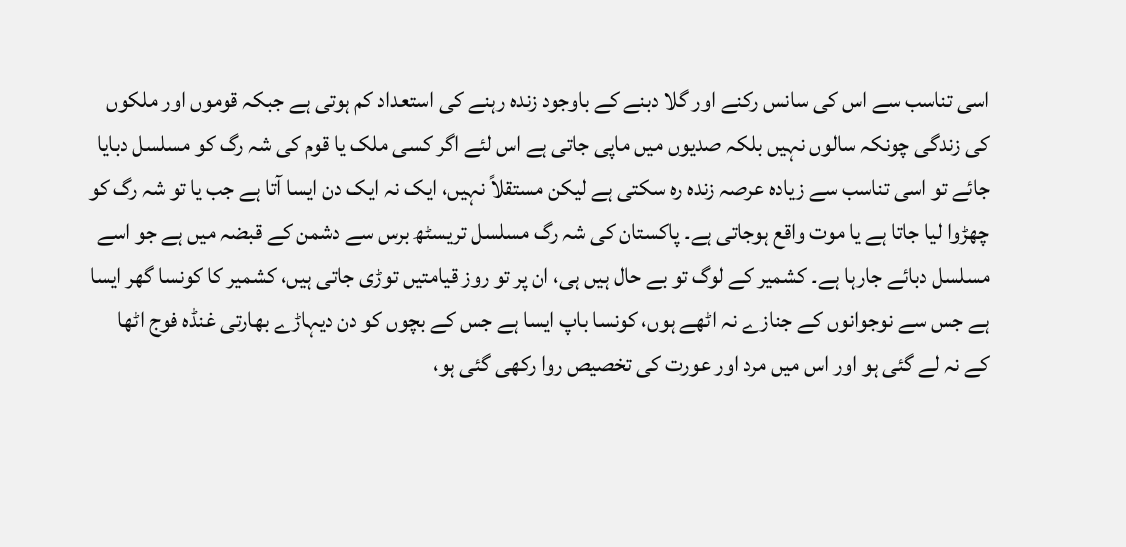اسی تناسب سے اس کی سانس رکنے اور گلا دبنے کے باوجود زندہ رہنے کی استعداد کم ہوتی ہے جبکہ قوموں اور ملکوں کی زندگی چونکہ سالوں نہیں بلکہ صدیوں میں ماپی جاتی ہے اس لئے اگر کسی ملک یا قوم کی شہ رگ کو مسلسل دبایا جائے تو اسی تناسب سے زیادہ عرصہ زندہ رہ سکتی ہے لیکن مستقلاً نہیں، ایک نہ ایک دن ایسا آتا ہے جب یا تو شہ رگ کو چھڑوا لیا جاتا ہے یا موت واقع ہوجاتی ہے۔ پاکستان کی شہ رگ مسلسل تریسٹھ برس سے دشمن کے قبضہ میں ہے جو اسے مسلسل دبائے جارہا ہے۔ کشمیر کے لوگ تو بے حال ہیں ہی، ان پر تو روز قیامتیں توڑی جاتی ہیں، کشمیر کا کونسا گھر ایسا ہے جس سے نوجوانوں کے جنازے نہ اٹھے ہوں، کونسا باپ ایسا ہے جس کے بچوں کو دن دیہاڑے بھارتی غنڈہ فوج اٹھا کے نہ لے گئی ہو اور اس میں مرد اور عورت کی تخصیص روا رکھی گئی ہو،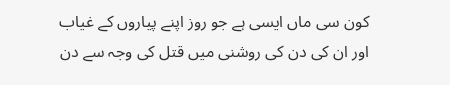کون سی ماں ایسی ہے جو روز اپنے پیاروں کے غیاب اور ان کی دن کی روشنی میں قتل کی وجہ سے دن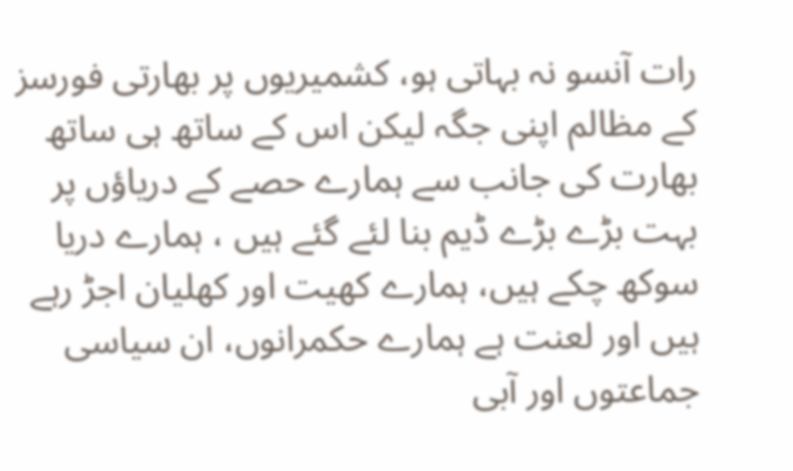رات آنسو نہ بہاتی ہو، کشمیریوں پر بھارتی فورسز کے مظالم اپنی جگہ لیکن اس کے ساتھ ہی ساتھ بھارت کی جانب سے ہمارے حصے کے دریاؤں پر بہت بڑے بڑے ڈیم بنا لئے گئے ہیں ، ہمارے دریا سوکھ چکے ہیں، ہمارے کھیت اور کھلیان اجڑ رہے ہیں اور لعنت ہے ہمارے حکمرانوں، ان سیاسی جماعتوں اور آبی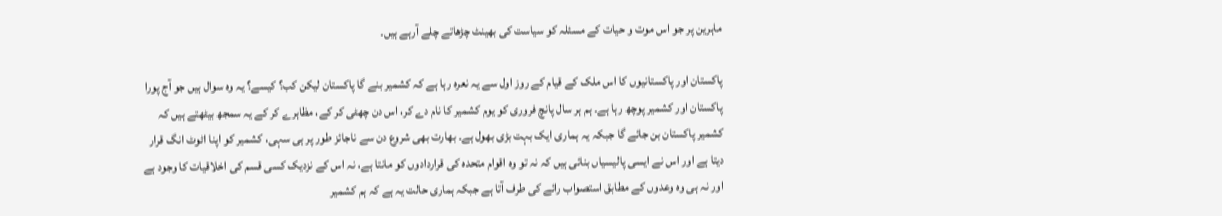ماہرین پر جو اس موت و حیات کے مسئلہ کو سیاست کی بھینٹ چڑھاتے چلے آرہے ہیں۔

پاکستان اور پاکستانیوں کا اس ملک کے قیام کے روز اول سے یہ نعرہ رہا ہے کہ کشمیر بنے گا پاکستان لیکن کب؟ کیسے؟ یہ وہ سوال ہیں جو آج پورا پاکستان اور کشمیر پوچھ رہا ہے۔ ہم ہر سال پانچ فروری کو یوم کشمیر کا نام دے کر، اس دن چھٹی کر کے، مظاہرے کر کے یہ سمجھ بیٹھتے ہیں کہ کشمیر پاکستان بن جائے گا جبکہ یہ ہماری ایک بہت بڑی بھول ہے۔ بھارت بھی شروع دن سے ناجائز طور پر ہی سہی، کشمیر کو اپنا اٹوٹ انگ قرار دیتا ہے اور اس نے ایسی پالیسیاں بنائی ہیں کہ نہ تو وہ اقوام متحدہ کی قراردادوں کو مانتا ہے، نہ اس کے نزدیک کسی قسم کی اخلاقیات کا وجود ہے اور نہ ہی وہ وعدوں کے مطابق استصواب رائے کی طرف آتا ہے جبکہ ہماری حالت یہ ہے کہ ہم کشمیر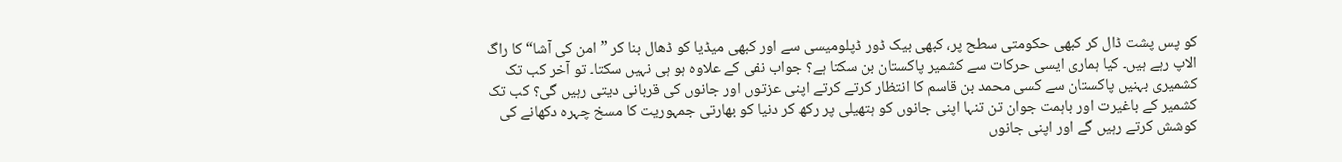کو پس پشت ڈال کر کبھی حکومتی سطح پر، کبھی بیک ڈور ڈپلومیسی سے اور کبھی میڈیا کو ڈھال بنا کر ”امن کی آشا“ کا راگ الاپ رہے ہیں۔ کیا ہماری ایسی حرکات سے کشمیر پاکستان بن سکتا ہے؟ جواب نفی کے علاوہ ہو ہی نہیں سکتا۔ تو آخر کب تک کشمیری بہنیں پاکستان سے کسی محمد بن قاسم کا انتظار کرتے کرتے اپنی عزتوں اور جانوں کی قربانی دیتی رہیں گی؟ کب تک کشمیر کے باغیرت اور باہمت جوان تن تنہا اپنی جانوں کو ہتھیلی پر رکھ کر دنیا کو بھارتی جمہوریت کا مسخ چہرہ دکھانے کی کوشش کرتے رہیں گے اور اپنی جانوں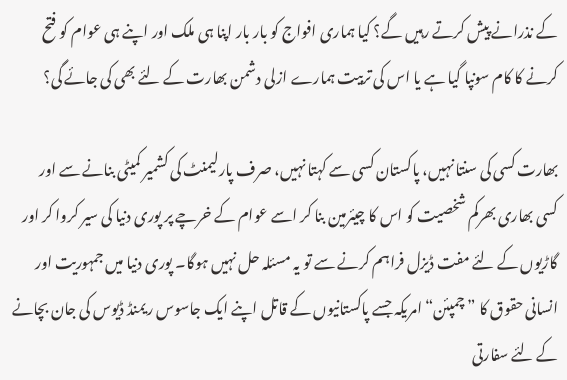کے نذرانے پیش کرتے رہیں گے؟ کیا ہماری افواج کو بار بار اپنا ہی ملک اور اپنے ہی عوام کو فتح کرنے کا کام سونپا گیا ہے یا اس کی تربیت ہمارے ازلی دشمن بھارت کے لئے بھی کی جائے گی؟

بھارت کسی کی سنتا نہیں، پاکستان کسی سے کہتا نہیں، صرف پارلیمنٹ کی کشمیر کمیٹی بنانے سے اور کسی بھاری بھرکم شخصیت کو اس کا چیئرمین بنا کر اسے عوام کے خرچے پر پوری دنیا کی سیر کروا کر اور گاڑیوں کے لئے مفت ڈیزل فراہم کرنے سے تو یہ مسئلہ حل نہیں ہوگا۔ پوری دنیا میں جمہوریت اور انسانی حقوق کا ”چمپئن“ امریکہ جسے پاکستانیوں کے قاتل اپنے ایک جاسوس ریمنڈ ڈیوس کی جان بچانے کے لئے سفارتی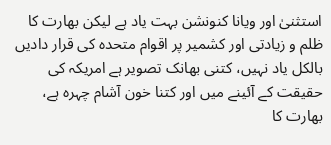استثنیٰ اور ویانا کنونشن بہت یاد ہے لیکن بھارت کا ظلم و زیادتی اور کشمیر پر اقوام متحدہ کی قرار دادیں بالکل یاد نہیں، کتنی بھانک تصویر ہے امریکہ کی حقیقت کے آئینے میں اور کتنا خون آشام چہرہ ہے، بھارت کا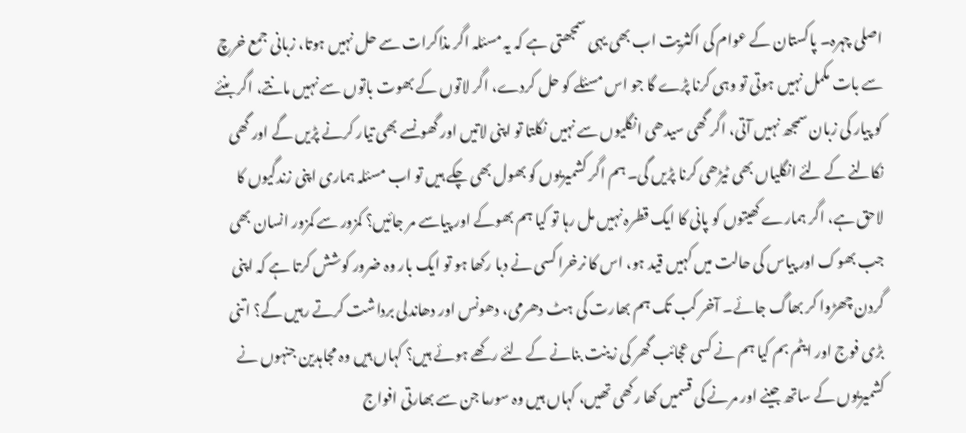اصلی چہرہ۔ پاکستان کے عوام کی اکثریت اب بھی یہی سمجھتی ہے کہ یہ مسئلہ اگر مذاکرات سے حل نہیں ہوتا، زبانی جمع خرچ سے بات مکمل نہیں ہوتی تو وہی کرنا پڑے گا جو اس مسئلے کو حل کردے، اگر لاتوں کے بھوت باتوں سے نہیں مانتے، اگر بنئے کو پیار کی زبان سمجھ نہیں آتی، اگر گھی سیدھی انگلیوں سے نہیں نکلتا تو اپنی لاتیں اور گھونسے بھی تیار کرنے پڑیں گے اور گھی نکالنے کے لئے انگلیاں بھی ٹیڑھی کرنا پڑیں گی۔ ہم اگر کشمیریوں کو بھول بھی چکے ہیں تو اب مسئلہ ہماری اپنی زندگیوں کا لاحق ہے، اگر ہمارے کھیتوں کو پانی کا ایک قطرہ نہیں مل رہا تو کیا ہم بھوکے اور پیاسے مر جائیں؟ کمزور سے کمزور انسان بھی جب بھوک اور پیاس کی حالت میں کہیں قید ہو، اس کا نرخرا کسی نے دبا رکھا ہو تو ایک بار وہ ضرور کوشش کرتا ہے کہ اپنی گردن چھڑوا کر بھاگ جائے۔ آخر کب تک ہم بھارت کی ہٹ دھرمی، دھونس اور دھاندلی برداشت کرتے رہیں گے؟ اتنی بڑی فوج اور ایٹم بم کیا ہم نے کسی عجائب گھر کی زینت بنانے کے لئے رکھے ہوئے ہیں؟ کہاں ہیں وہ مجاہدین جنہوں نے کشمیریوں کے ساتھ جینے اور مرنے کی قسمیں کھا رکھی تھیں، کہاں ہیں وہ سورما جن سے بھارتی افواج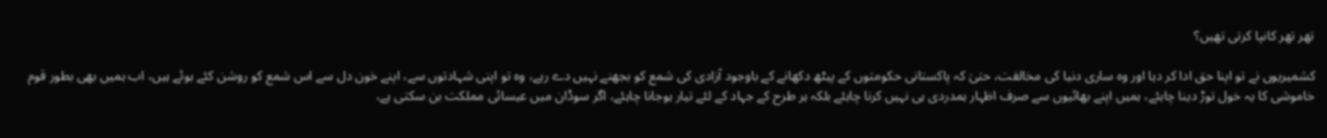تھر تھر کانپا کرتی تھیں؟

کشمیریوں نے تو اپنا حق ادا کر دیا اور وہ ساری دنیا کی مخالفت، حتیٰ کہ پاکستانی حکومتوں کے پیٹھ دکھانے کے باوجود آزادی کی شمع کو بجھنے نہیں دے رہے، وہ تو اپنی شہادتوں سے، اپنے خون دل سے اس شمع کو روشن کئے ہوئے ہیں، اب ہمیں بھی بطور قوم خاموشی کا یہ خول توڑ دینا چاہئے، ہمیں اپنے بھائیوں سے صرف اظہار ہمدردی ہی نہیں کرنا چاہئے بلکہ ہر طرح کے جہاد کے لئے تیار ہوجانا چاہئے، اگر سوڈان میں عیسائی مملکت بن سکتی ہے،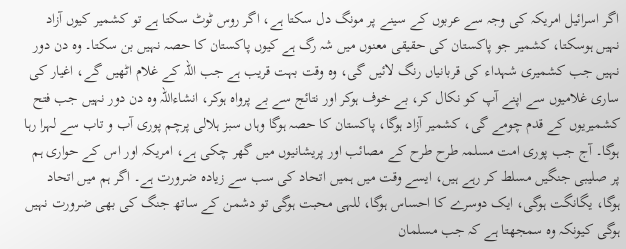اگر اسرائیل امریکہ کی وجہ سے عربوں کے سینے پر مونگ دل سکتا ہے، اگر روس ٹوٹ سکتا ہے تو کشمیر کیوں آزاد نہیں ہوسکتا، کشمیر جو پاکستان کی حقیقی معنوں میں شہ رگ ہے کیوں پاکستان کا حصہ نہیں بن سکتا۔ وہ دن دور نہیں جب کشمیری شہداء کی قربانیاں رنگ لائیں گی، وہ وقت بہت قریب ہے جب اللہ کے غلام اٹھیں گے، اغیار کی ساری غلامیوں سے اپنے آپ کو نکال کر، بے خوف ہوکر اور نتائج سے بے پرواہ ہوکر، انشاءاللہ وہ دن دور نہیں جب فتح کشمیریوں کے قدم چومے گی، کشمیر آزاد ہوگا، پاکستان کا حصہ ہوگا وہاں سبز ہلالی پرچم پوری آب و تاب سے لہرا رہا ہوگا۔ آج جب پوری امت مسلمہ طرح طرح کے مصائب اور پریشانیوں میں گھر چکی ہے، امریکہ اور اس کے حواری ہم پر صلیبی جنگیں مسلط کر رہے ہیں، ایسے وقت میں ہمیں اتحاد کی سب سے زیادہ ضرورت ہے۔ اگر ہم میں اتحاد ہوگا، یگانگت ہوگی، ایک دوسرے کا احساس ہوگا، للہی محبت ہوگی تو دشمن کے ساتھ جنگ کی بھی ضرورت نہیں ہوگی کیونکہ وہ سمجھتا ہے کہ جب مسلمان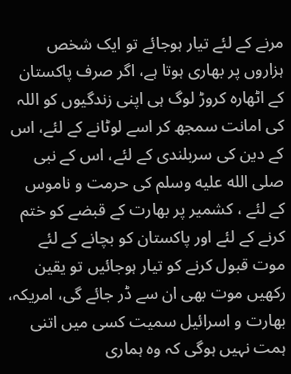مرنے کے لئے تیار ہوجائے تو ایک شخص ہزاروں پر بھاری ہوتا ہے، اگر صرف پاکستان کے اٹھارہ کروڑ لوگ ہی اپنی زندگیوں کو اللہ کی امانت سمجھ کر اسے لوٹانے کے لئے، اس کے دین کی سربلندی کے لئے، اس کے نبی صلى الله عليه وسلم کی حرمت و ناموس کے لئے ، کشمیر پر بھارت کے قبضے کو ختم کرنے کے لئے اور پاکستان کو بچانے کے لئے موت قبول کرنے کو تیار ہوجائیں تو یقین رکھیں موت بھی ان سے ڈر جائے گی، امریکہ، بھارت و اسرائیل سمیت کسی میں اتنی ہمت نہیں ہوگی کہ وہ ہماری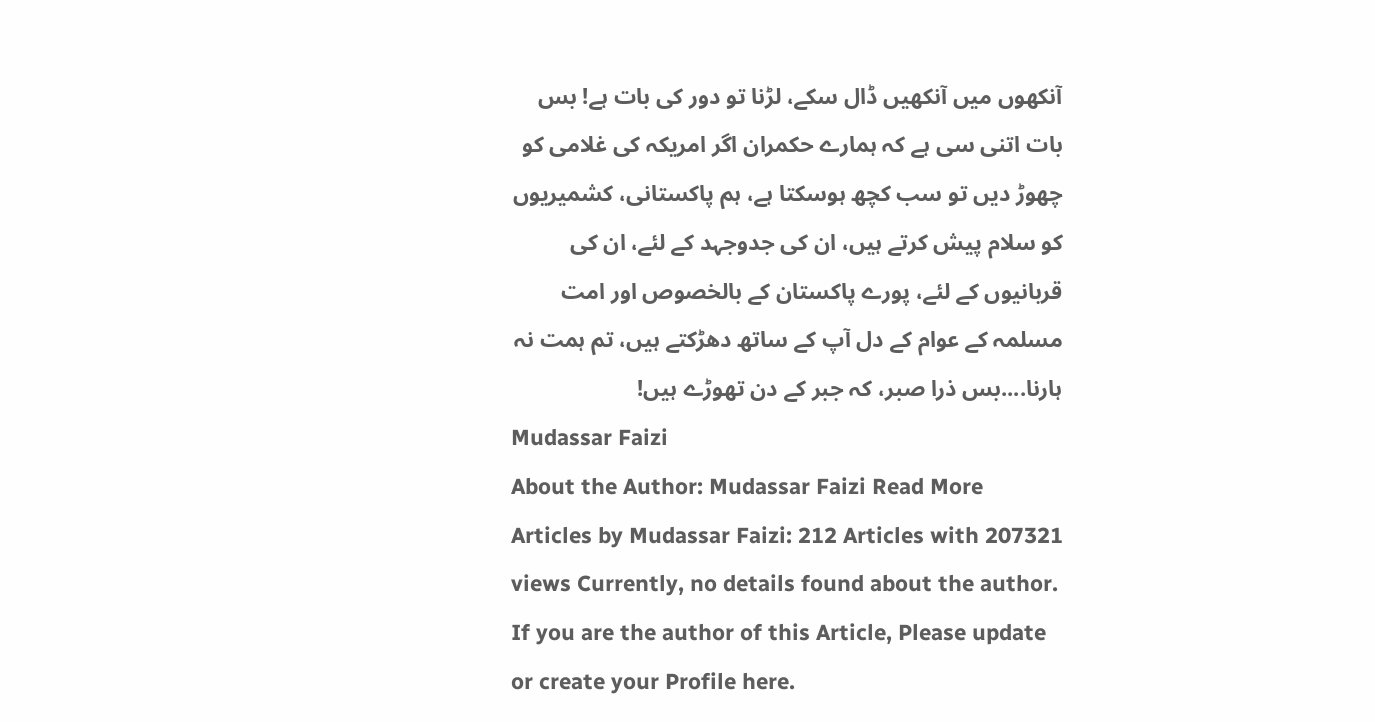آنکھوں میں آنکھیں ڈال سکے، لڑنا تو دور کی بات ہے! بس بات اتنی سی ہے کہ ہمارے حکمران اگر امریکہ کی غلامی کو چھوڑ دیں تو سب کچھ ہوسکتا ہے، ہم پاکستانی، کشمیریوں کو سلام پیش کرتے ہیں، ان کی جدوجہد کے لئے، ان کی قربانیوں کے لئے، پورے پاکستان کے بالخصوص اور امت مسلمہ کے عوام کے دل آپ کے ساتھ دھڑکتے ہیں، تم ہمت نہ ہارنا....بس ذرا صبر، کہ جبر کے دن تھوڑے ہیں!
Mudassar Faizi
About the Author: Mudassar Faizi Read More Articles by Mudassar Faizi: 212 Articles with 207321 views Currently, no details found about the author. If you are the author of this Article, Please update or create your Profile here.